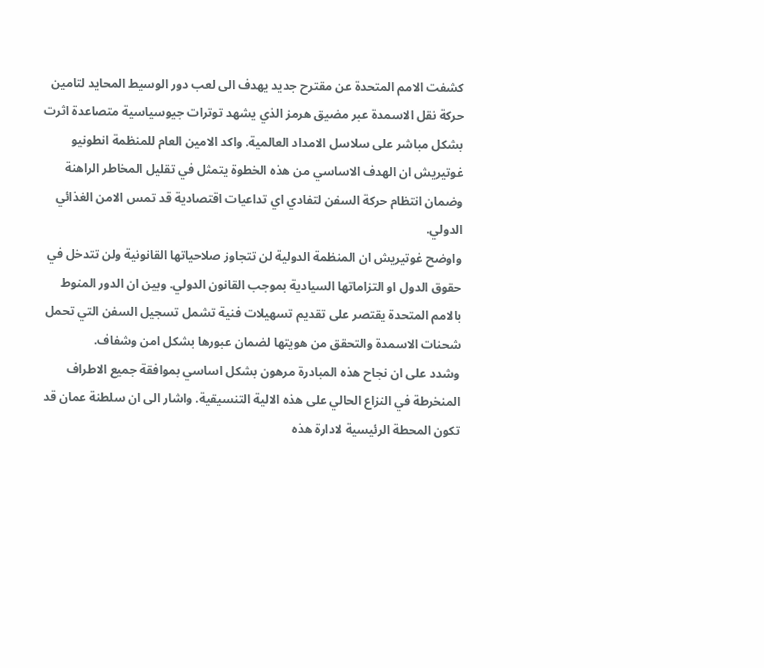كشفت الامم المتحدة عن مقترح جديد يهدف الى لعب دور الوسيط المحايد لتامين حركة نقل الاسمدة عبر مضيق هرمز الذي يشهد توترات جيوسياسية متصاعدة اثرت بشكل مباشر على سلاسل الامداد العالمية. واكد الامين العام للمنظمة انطونيو غوتيريش ان الهدف الاساسي من هذه الخطوة يتمثل في تقليل المخاطر الراهنة وضمان انتظام حركة السفن لتفادي اي تداعيات اقتصادية قد تمس الامن الغذائي الدولي.
واوضح غوتيريش ان المنظمة الدولية لن تتجاوز صلاحياتها القانونية ولن تتدخل في حقوق الدول او التزاماتها السيادية بموجب القانون الدولي. وبين ان الدور المنوط بالامم المتحدة يقتصر على تقديم تسهيلات فنية تشمل تسجيل السفن التي تحمل شحنات الاسمدة والتحقق من هويتها لضمان عبورها بشكل امن وشفاف.
وشدد على ان نجاح هذه المبادرة مرهون بشكل اساسي بموافقة جميع الاطراف المنخرطة في النزاع الحالي على هذه الالية التنسيقية. واشار الى ان سلطنة عمان قد تكون المحطة الرئيسية لادارة هذه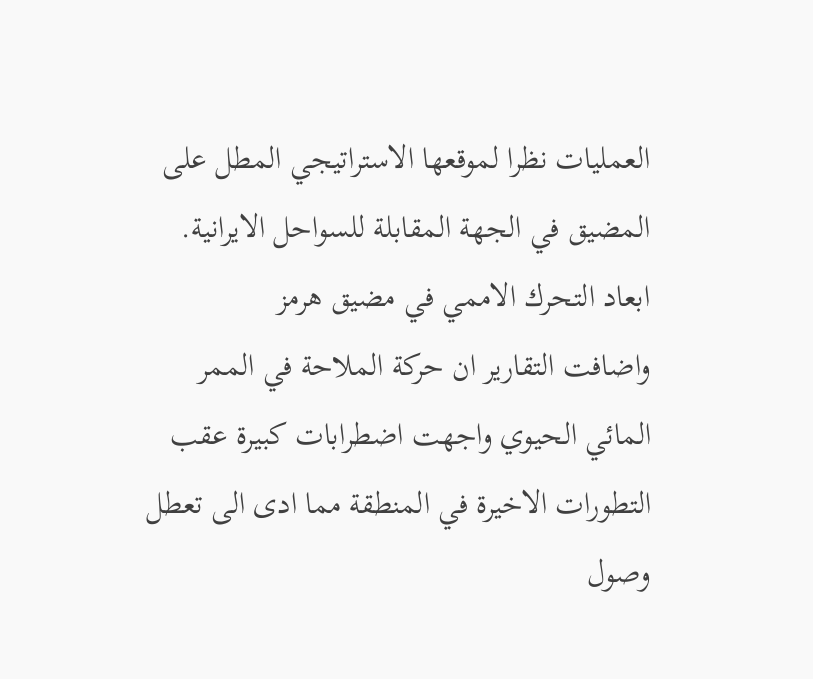العمليات نظرا لموقعها الاستراتيجي المطل على المضيق في الجهة المقابلة للسواحل الايرانية.
ابعاد التحرك الاممي في مضيق هرمز
واضافت التقارير ان حركة الملاحة في الممر المائي الحيوي واجهت اضطرابات كبيرة عقب التطورات الاخيرة في المنطقة مما ادى الى تعطل وصول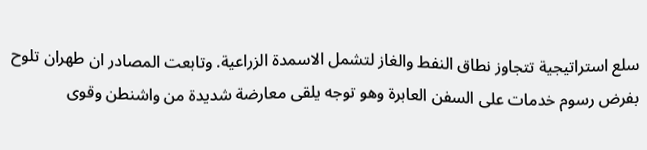سلع استراتيجية تتجاوز نطاق النفط والغاز لتشمل الاسمدة الزراعية. وتابعت المصادر ان طهران تلوح بفرض رسوم خدمات على السفن العابرة وهو توجه يلقى معارضة شديدة من واشنطن وقوى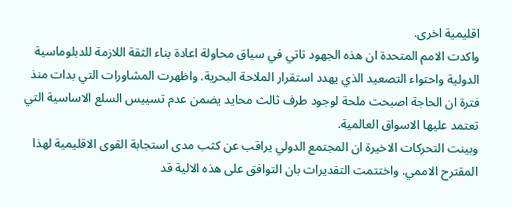اقليمية اخرى.
واكدت الامم المتحدة ان هذه الجهود تاتي في سياق محاولة اعادة بناء الثقة اللازمة للدبلوماسية الدولية واحتواء التصعيد الذي يهدد استقرار الملاحة البحرية. واظهرت المشاورات التي بدات منذ فترة ان الحاجة اصبحت ملحة لوجود طرف ثالث محايد يضمن عدم تسييس السلع الاساسية التي تعتمد عليها الاسواق العالمية.
وبينت التحركات الاخيرة ان المجتمع الدولي يراقب عن كثب مدى استجابة القوى الاقليمية لهذا المقترح الاممي. واختتمت التقديرات بان التوافق على هذه الالية قد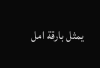يمثل بارقة امل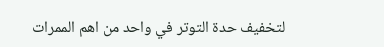لتخفيف حدة التوتر في واحد من اهم الممرات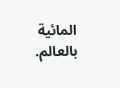المائية بالعالم.